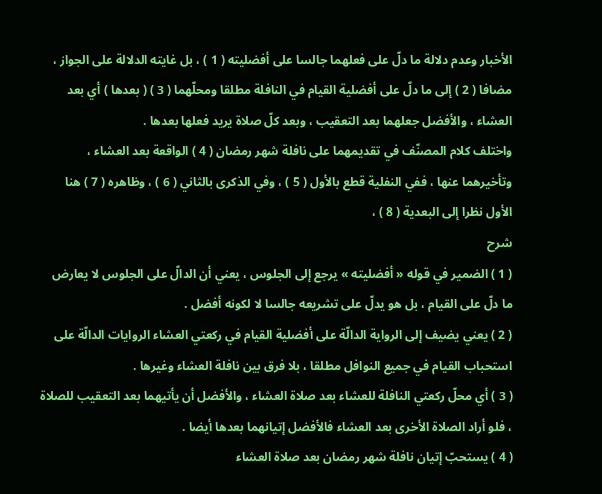الأخبار وعدم دلالة ما دلّ على فعلهما جالسا على أفضليته ( 1 ) ، بل غايته الدلالة على الجواز ، مضافا ( 2 ) إلى ما دلّ على أفضلية القيام في النافلة مطلقا ومحلّهما ( 3 ) ( بعدها ) أي بعد العشاء ، والأفضل جعلهما بعد التعقيب ، وبعد كلّ صلاة يريد فعلها بعدها .
واختلف كلام المصنّف في تقديمهما على نافلة شهر رمضان ( 4 ) الواقعة بعد العشاء ، وتأخيرهما عنها ، ففي النفلية قطع بالأول ( 5 ) ، وفي الذكرى بالثاني ( 6 ) ، وظاهره ( 7 ) هنا الأول نظرا إلى البعدية ( 8 ) ،
شرح
( 1 ) الضمير في قوله « أفضليته » يرجع إلى الجلوس ، يعني أن الدالّ على الجلوس لا يعارض ما دلّ على القيام ، بل هو يدلّ على تشريعه جالسا لا لكونه أفضل .
( 2 ) يعني يضيف إلى الرواية الدالّة على أفضلية القيام في ركعتي العشاء الروايات الدالّة على استحباب القيام في جميع النوافل مطلقا ، بلا فرق بين نافلة العشاء وغيرها .
( 3 ) أي محلّ ركعتي النافلة للعشاء بعد صلاة العشاء ، والأفضل أن يأتيهما بعد التعقيب للصلاة ، فلو أراد الصلاة الأخرى بعد العشاء فالأفضل إتيانهما بعدها أيضا .
( 4 ) يستحبّ إتيان نافلة شهر رمضان بعد صلاة العشاء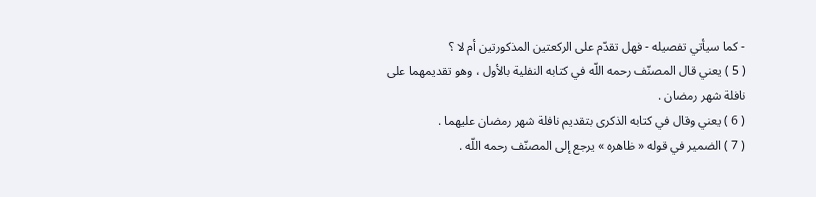- كما سيأتي تفصيله - فهل تقدّم على الركعتين المذكورتين أم لا ؟
( 5 ) يعني قال المصنّف رحمه اللّه في كتابه النفلية بالأول ، وهو تقديمهما على نافلة شهر رمضان .
( 6 ) يعني وقال في كتابه الذكرى بتقديم نافلة شهر رمضان عليهما .
( 7 ) الضمير في قوله « ظاهره » يرجع إلى المصنّف رحمه اللّه .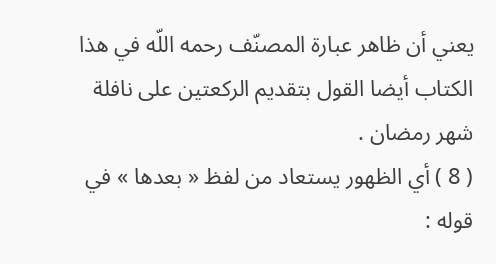يعني أن ظاهر عبارة المصنّف رحمه اللّه في هذا الكتاب أيضا القول بتقديم الركعتين على نافلة شهر رمضان .
( 8 ) أي الظهور يستعاد من لفظ « بعدها » في قوله :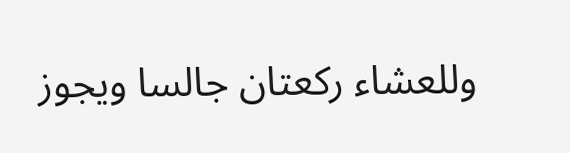وللعشاء ركعتان جالسا ويجوز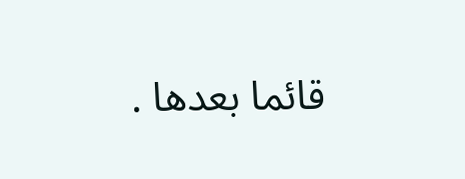قائما بعدها .